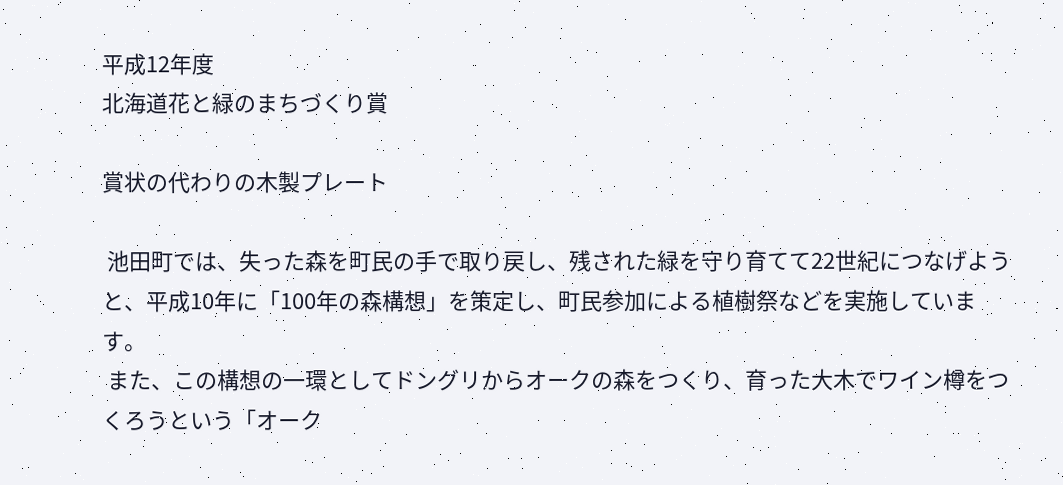平成12年度
北海道花と緑のまちづくり賞

賞状の代わりの木製プレート

 池田町では、失った森を町民の手で取り戻し、残された緑を守り育てて22世紀につなげようと、平成10年に「100年の森構想」を策定し、町民参加による植樹祭などを実施しています。
 また、この構想の一環としてドングリからオークの森をつくり、育った大木でワイン樽をつくろうという「オーク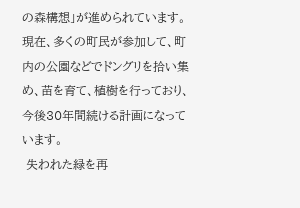の森構想」が進められています。現在、多くの町民が参加して、町内の公園などでドングリを拾い集め、苗を育て、植樹を行っており、今後30年間続ける計画になっています。
 失われた緑を再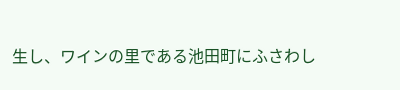生し、ワインの里である池田町にふさわし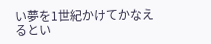い夢を1世紀かけてかなえるとい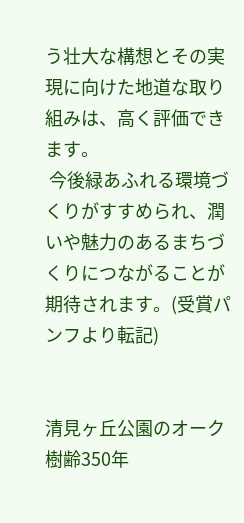う壮大な構想とその実現に向けた地道な取り組みは、高く評価できます。
 今後緑あふれる環境づくりがすすめられ、潤いや魅力のあるまちづくりにつながることが期待されます。(受賞パンフより転記)


清見ヶ丘公園のオーク 樹齢350年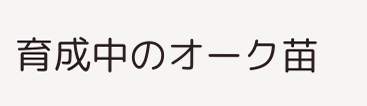育成中のオーク苗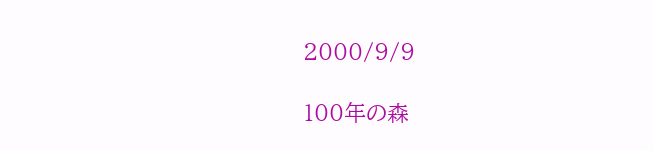2000/9/9

100年の森